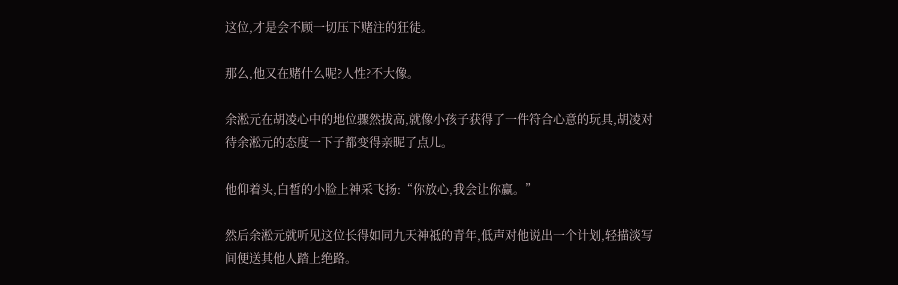这位,才是会不顾一切压下赌注的狂徒。

那么,他又在赌什么呢?人性?不大像。

余淞元在胡凌心中的地位骤然拔高,就像小孩子获得了一件符合心意的玩具,胡凌对待余淞元的态度一下子都变得亲昵了点儿。

他仰着头,白皙的小脸上神采飞扬:“你放心,我会让你赢。”

然后余淞元就听见这位长得如同九天神祗的青年,低声对他说出一个计划,轻描淡写间便送其他人踏上绝路。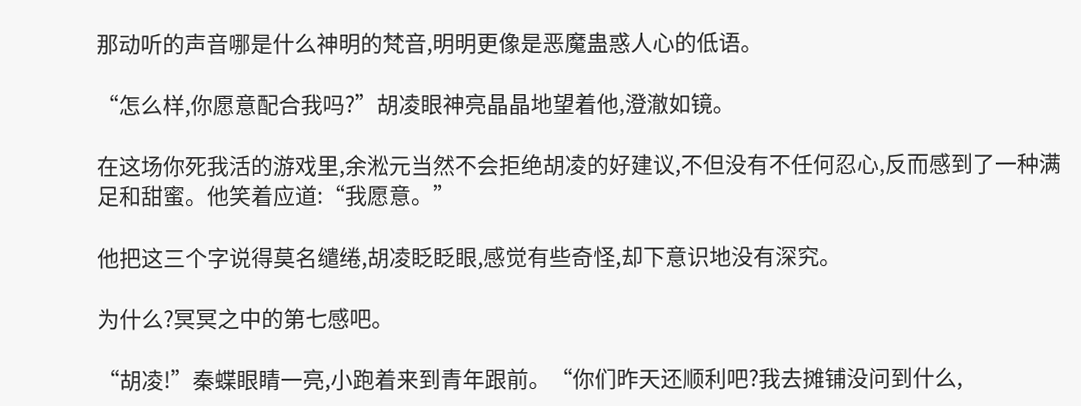那动听的声音哪是什么神明的梵音,明明更像是恶魔蛊惑人心的低语。

“怎么样,你愿意配合我吗?”胡凌眼神亮晶晶地望着他,澄澈如镜。

在这场你死我活的游戏里,余淞元当然不会拒绝胡凌的好建议,不但没有不任何忍心,反而感到了一种满足和甜蜜。他笑着应道:“我愿意。”

他把这三个字说得莫名缱绻,胡凌眨眨眼,感觉有些奇怪,却下意识地没有深究。

为什么?冥冥之中的第七感吧。

“胡凌!”秦蝶眼睛一亮,小跑着来到青年跟前。“你们昨天还顺利吧?我去摊铺没问到什么,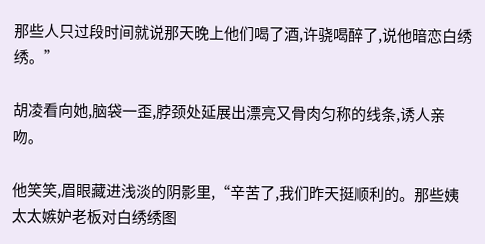那些人只过段时间就说那天晚上他们喝了酒,许骁喝醉了,说他暗恋白绣绣。”

胡凌看向她,脑袋一歪,脖颈处延展出漂亮又骨肉匀称的线条,诱人亲吻。

他笑笑,眉眼藏进浅淡的阴影里,“辛苦了,我们昨天挺顺利的。那些姨太太嫉妒老板对白绣绣图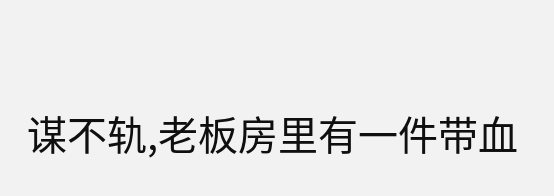谋不轨,老板房里有一件带血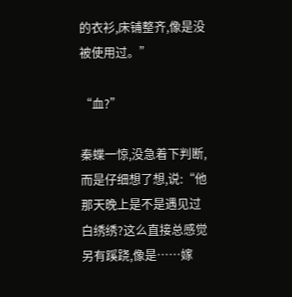的衣衫,床铺整齐,像是没被使用过。”

“血?”

秦蝶一惊,没急着下判断,而是仔细想了想,说:“他那天晚上是不是遇见过白绣绣?这么直接总感觉另有蹊跷,像是……嫁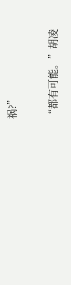祸?”

“都有可能。”胡凌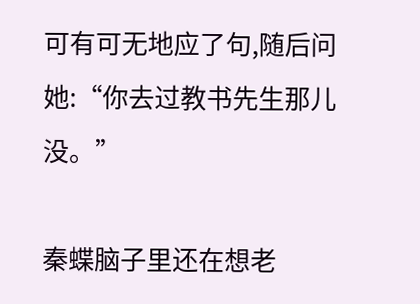可有可无地应了句,随后问她:“你去过教书先生那儿没。”

秦蝶脑子里还在想老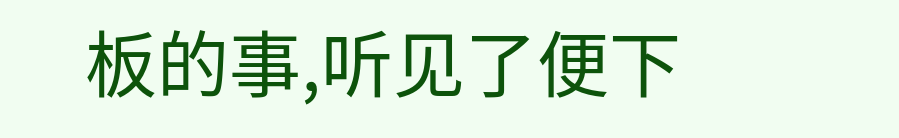板的事,听见了便下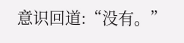意识回道:“没有。”